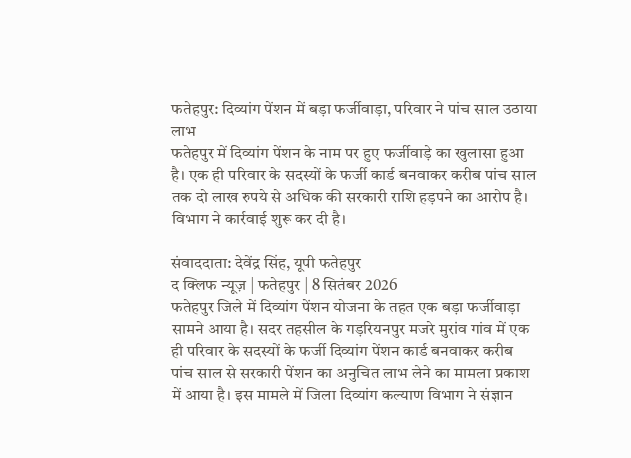फतेहपुर: दिव्यांग पेंशन में बड़ा फर्जीवाड़ा, परिवार ने पांच साल उठाया लाभ
फतेहपुर में दिव्यांग पेंशन के नाम पर हुए फर्जीवाड़े का खुलासा हुआ है। एक ही परिवार के सदस्यों के फर्जी कार्ड बनवाकर करीब पांच साल तक दो लाख रुपये से अधिक की सरकारी राशि हड़पने का आरोप है। विभाग ने कार्रवाई शुरू कर दी है।

संवाददाता: देवेंद्र सिंह, यूपी फतेहपुर
द क्लिफ न्यूज़ | फतेहपुर | 8 सितंबर 2026
फतेहपुर जिले में दिव्यांग पेंशन योजना के तहत एक बड़ा फर्जीवाड़ा सामने आया है। सदर तहसील के गड़रियनपुर मजरे मुरांव गांव में एक ही परिवार के सदस्यों के फर्जी दिव्यांग पेंशन कार्ड बनवाकर करीब पांच साल से सरकारी पेंशन का अनुचित लाभ लेने का मामला प्रकाश में आया है। इस मामले में जिला दिव्यांग कल्याण विभाग ने संज्ञान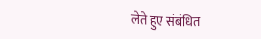लेते हुए संबंधित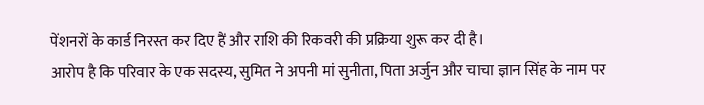पेंशनरों के कार्ड निरस्त कर दिए हैं और राशि की रिकवरी की प्रक्रिया शुरू कर दी है।
आरोप है कि परिवार के एक सदस्य, सुमित ने अपनी मां सुनीता, पिता अर्जुन और चाचा ज्ञान सिंह के नाम पर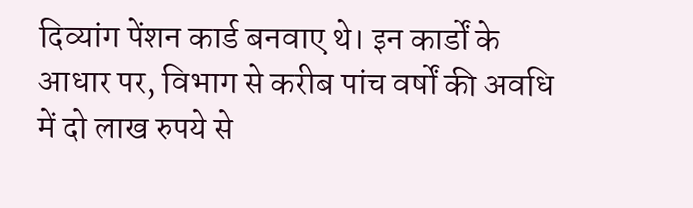दिव्यांग पेंशन कार्ड बनवाए थे। इन कार्डों के आधार पर, विभाग से करीब पांच वर्षों की अवधि में दो लाख रुपये से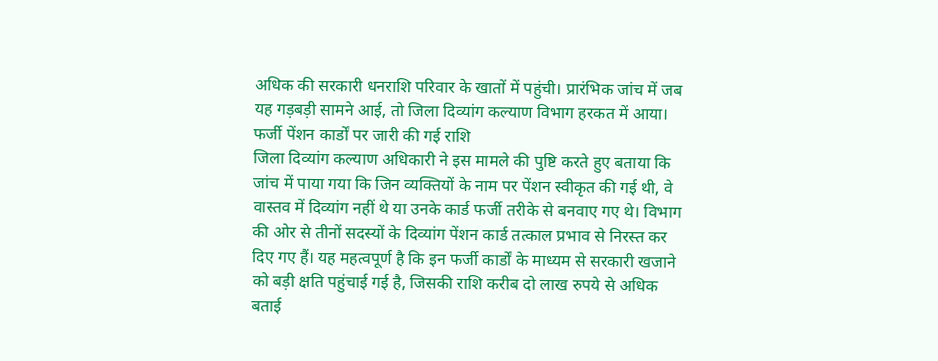अधिक की सरकारी धनराशि परिवार के खातों में पहुंची। प्रारंभिक जांच में जब यह गड़बड़ी सामने आई, तो जिला दिव्यांग कल्याण विभाग हरकत में आया।
फर्जी पेंशन कार्डों पर जारी की गई राशि
जिला दिव्यांग कल्याण अधिकारी ने इस मामले की पुष्टि करते हुए बताया कि जांच में पाया गया कि जिन व्यक्तियों के नाम पर पेंशन स्वीकृत की गई थी, वे वास्तव में दिव्यांग नहीं थे या उनके कार्ड फर्जी तरीके से बनवाए गए थे। विभाग की ओर से तीनों सदस्यों के दिव्यांग पेंशन कार्ड तत्काल प्रभाव से निरस्त कर दिए गए हैं। यह महत्वपूर्ण है कि इन फर्जी कार्डों के माध्यम से सरकारी खजाने को बड़ी क्षति पहुंचाई गई है, जिसकी राशि करीब दो लाख रुपये से अधिक बताई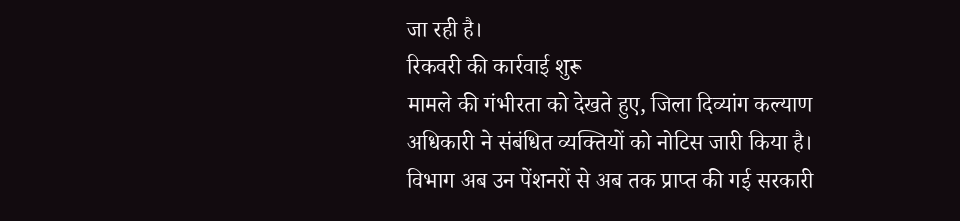जा रही है।
रिकवरी की कार्रवाई शुरू
मामले की गंभीरता को देखते हुए, जिला दिव्यांग कल्याण अधिकारी ने संबंधित व्यक्तियों को नोटिस जारी किया है। विभाग अब उन पेंशनरों से अब तक प्राप्त की गई सरकारी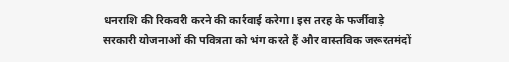धनराशि की रिकवरी करने की कार्रवाई करेगा। इस तरह के फर्जीवाड़े सरकारी योजनाओं की पवित्रता को भंग करते हैं और वास्तविक जरूरतमंदों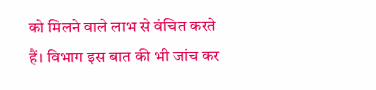को मिलने वाले लाभ से वंचित करते हैं। विभाग इस बात की भी जांच कर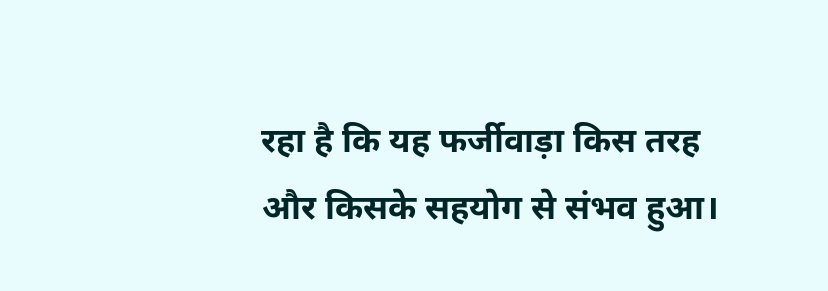रहा है कि यह फर्जीवाड़ा किस तरह और किसके सहयोग से संभव हुआ।